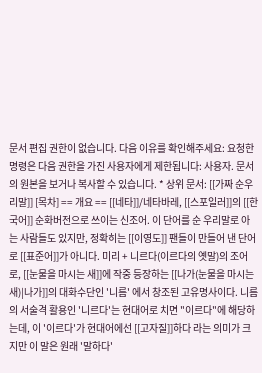문서 편집 권한이 없습니다. 다음 이유를 확인해주세요: 요청한 명령은 다음 권한을 가진 사용자에게 제한됩니다: 사용자. 문서의 원본을 보거나 복사할 수 있습니다. * 상위 문서: [[가짜 순우리말]] [목차] == 개요 == [[네타]]/네타바레, [[스포일러]]의 [[한국어]] 순화버전으로 쓰이는 신조어. 이 단어를 순 우리말로 아는 사람들도 있지만, 정확히는 [[이영도]] 팬들이 만들어 낸 단어로 [[표준어]]가 아니다. 미리 + 니르다(이르다의 옛말)의 조어로, [[눈물을 마시는 새]]에 작중 등장하는 [[나가(눈물을 마시는 새)|나가]]의 대화수단인 '니름' 에서 창조된 고유명사이다. 니름의 서술격 활용인 '니르다'는 현대어로 치면 "이르다"에 해당하는데, 이 '이르다'가 현대어에선 [[고자질]]하다 라는 의미가 크지만 이 말은 원래 '말하다'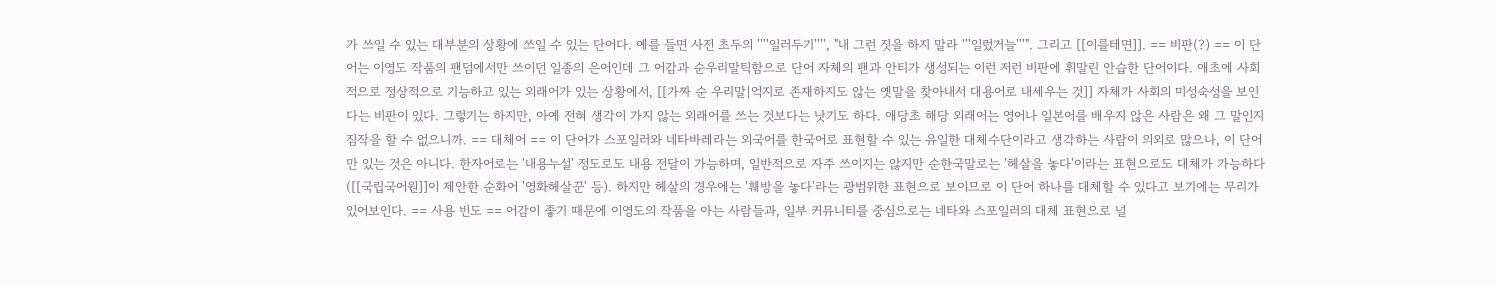가 쓰일 수 있는 대부분의 상황에 쓰일 수 있는 단어다. 예를 들면 사전 초두의 ''''일러두기'''', "내 그런 짓을 하지 말라 '''일렀거늘'''". 그리고 [[이를테면]]. == 비판(?) == 이 단어는 이영도 작품의 팬덤에서만 쓰이던 일종의 은어인데 그 어감과 순우리말틱함으로 단어 자체의 팬과 안티가 생성되는 이런 저런 비판에 휘말린 안습한 단어이다. 애초에 사회적으로 정상적으로 기능하고 있는 외래어가 있는 상황에서, [[가짜 순 우리말|억지로 존재하지도 않는 옛말을 찾아내서 대용어로 내세우는 것]] 자체가 사회의 미성숙성을 보인다는 비판이 있다. 그렇기는 하지만, 아예 전혀 생각이 가지 않는 외래어를 쓰는 것보다는 낫기도 하다. 애당초 해당 외래어는 영어나 일본어를 배우지 않은 사람은 왜 그 말인지 짐작을 할 수 없으니까. == 대체어 == 이 단어가 스포일러와 네타바레라는 외국어를 한국어로 표현할 수 있는 유일한 대체수단이라고 생각하는 사람이 의외로 많으나, 이 단어만 있는 것은 아니다. 한자어로는 '내용누설' 정도로도 내용 전달이 가능하며, 일반적으로 자주 쓰이지는 않지만 순한국말로는 '헤살을 놓다'이라는 표현으로도 대체가 가능하다([[국립국어원]]이 제안한 순화어 '영화헤살꾼' 등). 하지만 헤살의 경우에는 '훼방을 놓다'라는 광범위한 표현으로 보이므로 이 단어 하나를 대체할 수 있다고 보기에는 무리가 있어보인다. == 사용 빈도 == 어감이 좋기 때문에 이영도의 작품을 아는 사람들과, 일부 커뮤니티를 중심으로는 네타와 스포일러의 대체 표현으로 널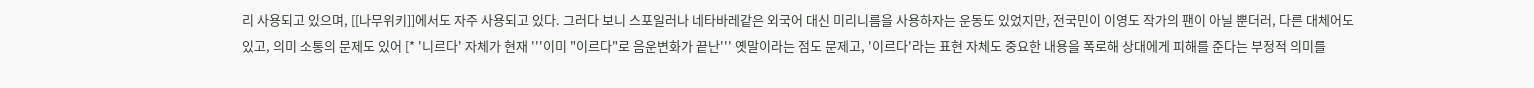리 사용되고 있으며, [[나무위키]]에서도 자주 사용되고 있다. 그러다 보니 스포일러나 네타바레같은 외국어 대신 미리니름을 사용하자는 운동도 있었지만, 전국민이 이영도 작가의 팬이 아닐 뿐더러, 다른 대체어도 있고, 의미 소통의 문제도 있어 [* '니르다' 자체가 현재 '''이미 "이르다"로 음운변화가 끝난''' 옛말이라는 점도 문제고, '이르다'라는 표현 자체도 중요한 내용을 폭로해 상대에게 피해를 준다는 부정적 의미를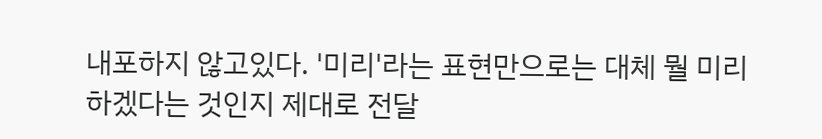내포하지 않고있다. '미리'라는 표현만으로는 대체 뭘 미리하겠다는 것인지 제대로 전달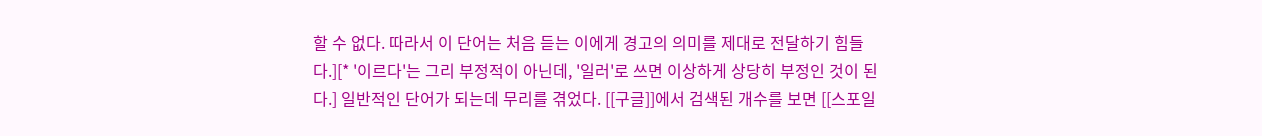할 수 없다. 따라서 이 단어는 처음 듣는 이에게 경고의 의미를 제대로 전달하기 힘들다.][* '이르다'는 그리 부정적이 아닌데, '일러'로 쓰면 이상하게 상당히 부정인 것이 된다.] 일반적인 단어가 되는데 무리를 겪었다. [[구글]]에서 검색된 개수를 보면 [[스포일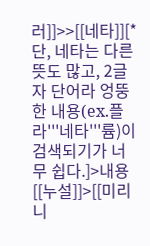러]]>>[[네타]][* 단, 네타는 다른 뜻도 많고, 2글자 단어라 엉뚱한 내용(ex.플라'''네타'''륨)이 검색되기가 너무 쉽다.]>내용[[누설]]>[[미리니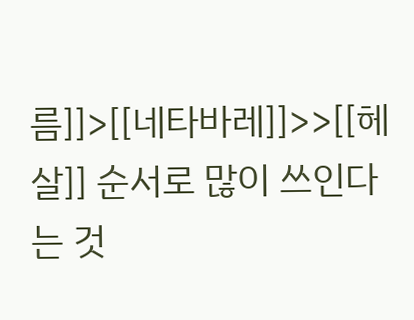름]]>[[네타바레]]>>[[헤살]] 순서로 많이 쓰인다는 것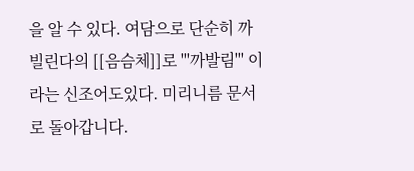을 알 수 있다. 여담으로 단순히 까빌린다의 [[음슴체]]로 '''까발림''' 이라는 신조어도있다. 미리니름 문서로 돌아갑니다.